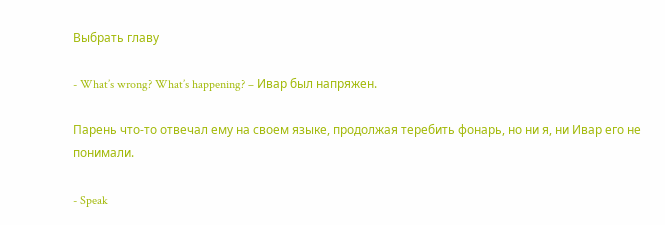Выбрать главу

- What’s wrong? What’s happening? – Ивар был напряжен.

Парень что-то отвечал ему на своем языке, продолжая теребить фонарь, но ни я, ни Ивар его не понимали.

- Speak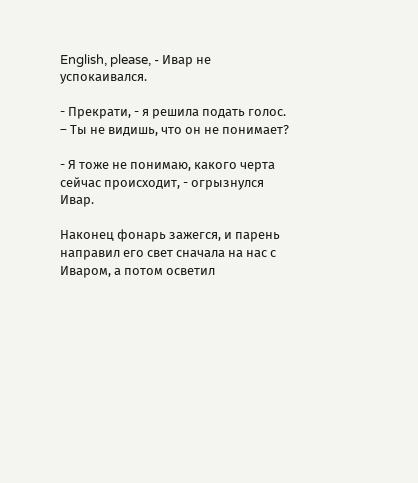English, please, - Ивар не успокаивался.

- Прекрати, - я решила подать голос. – Ты не видишь, что он не понимает?

- Я тоже не понимаю, какого черта сейчас происходит, - огрызнулся Ивар.

Наконец фонарь зажегся, и парень направил его свет сначала на нас с Иваром, а потом осветил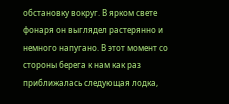обстановку вокруг. В ярком свете фонаря он выглядел растерянно и немного напугано. В этот момент со стороны берега к нам как раз приближалась следующая лодка,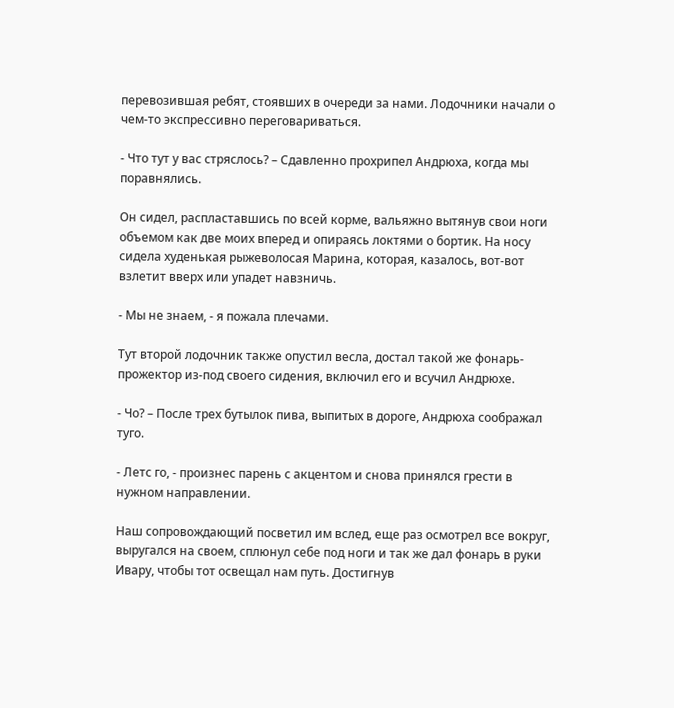перевозившая ребят, стоявших в очереди за нами. Лодочники начали о чем-то экспрессивно переговариваться.

- Что тут у вас стряслось? – Сдавленно прохрипел Андрюха, когда мы поравнялись.

Он сидел, распластавшись по всей корме, вальяжно вытянув свои ноги объемом как две моих вперед и опираясь локтями о бортик. На носу сидела худенькая рыжеволосая Марина, которая, казалось, вот-вот взлетит вверх или упадет навзничь.

- Мы не знаем, - я пожала плечами.

Тут второй лодочник также опустил весла, достал такой же фонарь-прожектор из-под своего сидения, включил его и всучил Андрюхе.

- Чо? – После трех бутылок пива, выпитых в дороге, Андрюха соображал туго.

- Летс го, - произнес парень с акцентом и снова принялся грести в нужном направлении.

Наш сопровождающий посветил им вслед, еще раз осмотрел все вокруг, выругался на своем, сплюнул себе под ноги и так же дал фонарь в руки Ивару, чтобы тот освещал нам путь. Достигнув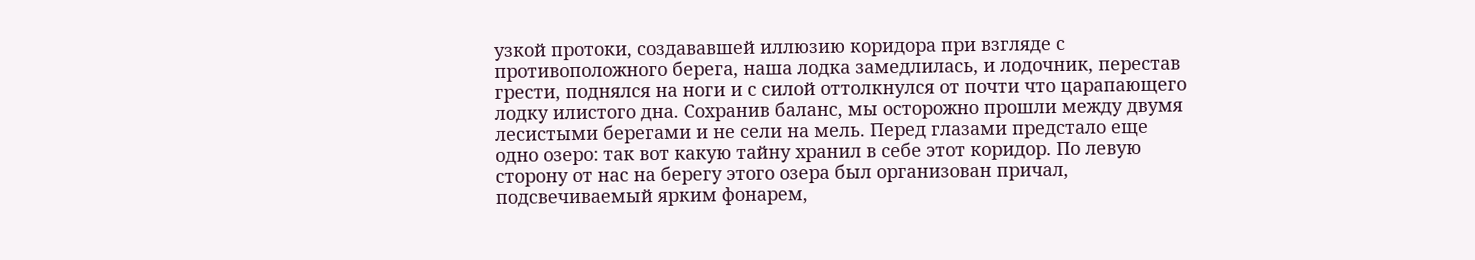узкой протоки, создававшей иллюзию коридора при взгляде с противоположного берега, наша лодка замедлилась, и лодочник, перестав грести, поднялся на ноги и с силой оттолкнулся от почти что царапающего лодку илистого дна. Сохранив баланс, мы осторожно прошли между двумя лесистыми берегами и не сели на мель. Перед глазами предстало еще одно озеро: так вот какую тайну хранил в себе этот коридор. По левую сторону от нас на берегу этого озера был организован причал, подсвечиваемый ярким фонарем,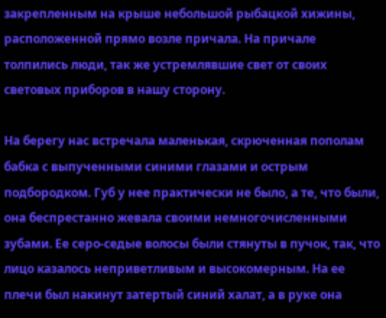закрепленным на крыше небольшой рыбацкой хижины, расположенной прямо возле причала. На причале толпились люди, так же устремлявшие свет от своих световых приборов в нашу сторону.

На берегу нас встречала маленькая, скрюченная пополам бабка с выпученными синими глазами и острым подбородком. Губ у нее практически не было, а те, что были, она беспрестанно жевала своими немногочисленными зубами. Ее серо-седые волосы были стянуты в пучок, так, что лицо казалось неприветливым и высокомерным. На ее плечи был накинут затертый синий халат, а в руке она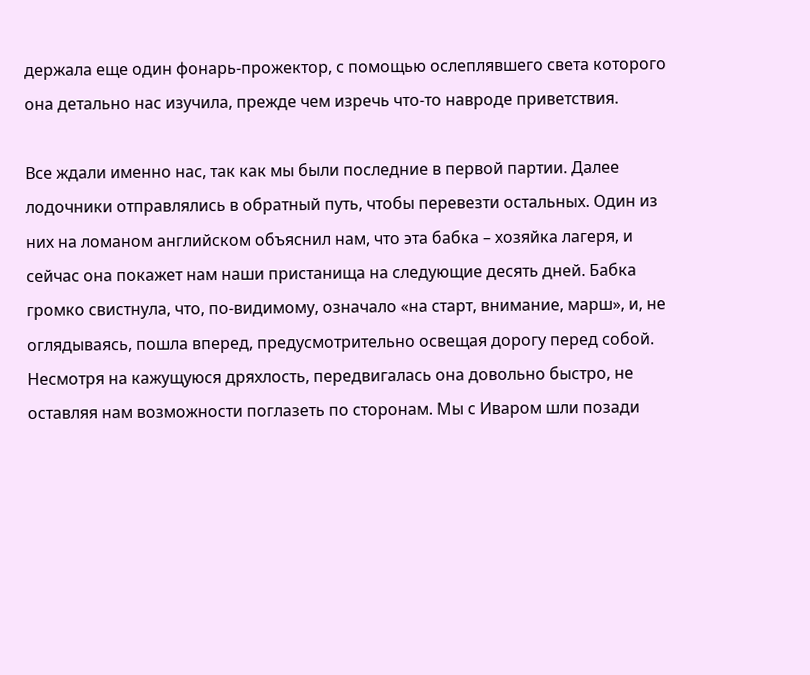держала еще один фонарь-прожектор, с помощью ослеплявшего света которого она детально нас изучила, прежде чем изречь что-то навроде приветствия.

Все ждали именно нас, так как мы были последние в первой партии. Далее лодочники отправлялись в обратный путь, чтобы перевезти остальных. Один из них на ломаном английском объяснил нам, что эта бабка – хозяйка лагеря, и сейчас она покажет нам наши пристанища на следующие десять дней. Бабка громко свистнула, что, по-видимому, означало «на старт, внимание, марш», и, не оглядываясь, пошла вперед, предусмотрительно освещая дорогу перед собой. Несмотря на кажущуюся дряхлость, передвигалась она довольно быстро, не оставляя нам возможности поглазеть по сторонам. Мы с Иваром шли позади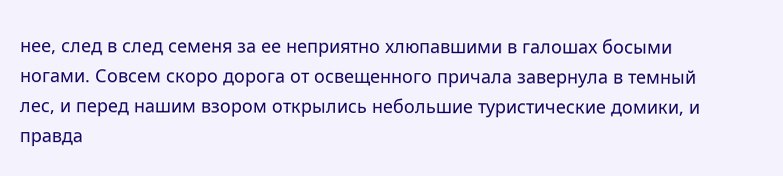нее, след в след семеня за ее неприятно хлюпавшими в галошах босыми ногами. Совсем скоро дорога от освещенного причала завернула в темный лес, и перед нашим взором открылись небольшие туристические домики, и правда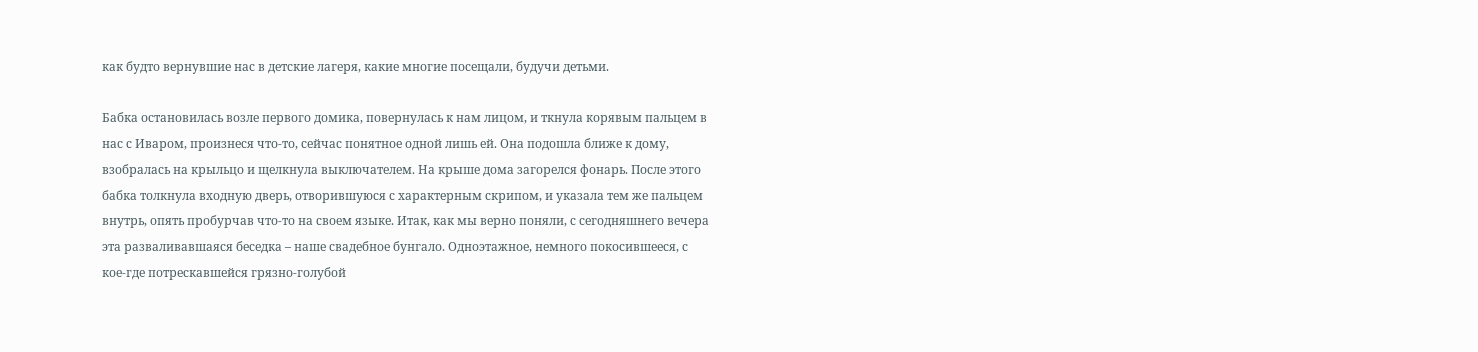как будто вернувшие нас в детские лагеря, какие многие посещали, будучи детьми.

Бабка остановилась возле первого домика, повернулась к нам лицом, и ткнула корявым пальцем в нас с Иваром, произнеся что-то, сейчас понятное одной лишь ей. Она подошла ближе к дому, взобралась на крыльцо и щелкнула выключателем. На крыше дома загорелся фонарь. После этого бабка толкнула входную дверь, отворившуюся с характерным скрипом, и указала тем же пальцем внутрь, опять пробурчав что-то на своем языке. Итак, как мы верно поняли, с сегодняшнего вечера эта разваливавшаяся беседка – наше свадебное бунгало. Одноэтажное, немного покосившееся, с кое-где потрескавшейся грязно-голубой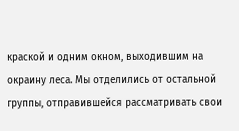краской и одним окном, выходившим на окраину леса. Мы отделились от остальной группы, отправившейся рассматривать свои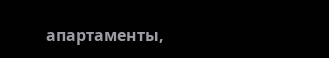апартаменты,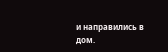и направились в дом.